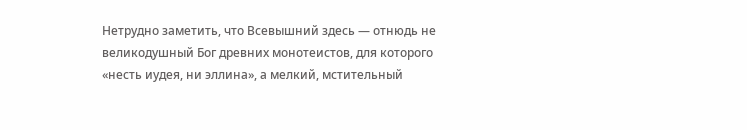Нетрудно заметить, что Всевышний здесь — отнюдь не великодушный Бог древних монотеистов, для которого «несть иудея, ни эллина», а мелкий, мстительный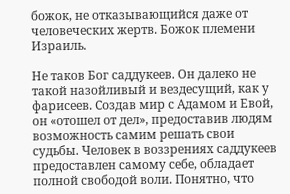божок, не отказывающийся даже от человеческих жертв. Божок племени Израиль.

Не таков Бог саддукеев. Он далеко не такой назойливый и вездесущий, как у фарисеев. Создав мир с Адамом и Евой, он «отошел от дел», предоставив людям возможность самим решать свои судьбы. Человек в воззрениях саддукеев предоставлен самому себе, обладает полной свободой воли. Понятно, что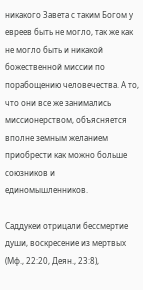никакого Завета с таким Богом у евреев быть не могло, так же как не могло быть и никакой божественной миссии по порабощению человечества. А то, что они все же занимались миссионерством, объясняется вполне земным желанием приобрести как можно больше союзников и единомышленников.

Саддукеи отрицали бессмертие души, воскресение из мертвых (Мф., 22:20, Деян., 23:8),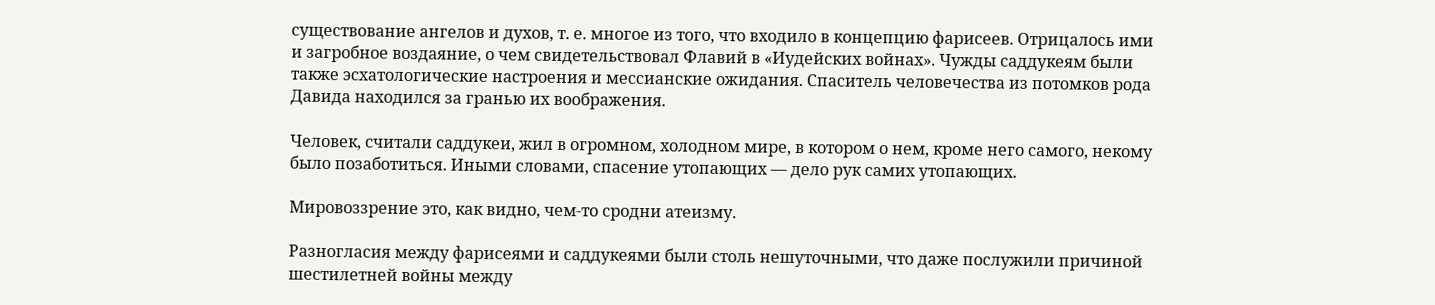существование ангелов и духов, т. е. многое из того, что входило в концепцию фарисеев. Отрицалось ими и загробное воздаяние, о чем свидетельствовал Флавий в «Иудейских войнах». Чужды саддукеям были также эсхатологические настроения и мессианские ожидания. Спаситель человечества из потомков рода Давида находился за гранью их воображения.

Человек, считали саддукеи, жил в огромном, холодном мире, в котором о нем, кроме него самого, некому было позаботиться. Иными словами, спасение утопающих — дело рук самих утопающих.

Мировоззрение это, как видно, чем-то сродни атеизму.

Разногласия между фарисеями и саддукеями были столь нешуточными, что даже послужили причиной шестилетней войны между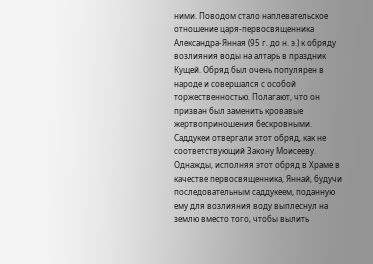ними. Поводом стало наплевательское отношение царя-первосвященника Александра-Янная (95 г. до н. э.) к обряду возлияния воды на алтарь в праздник Кущей. Обряд был очень популярен в народе и совершался с особой торжественностью. Полагают, что он призван был заменить кровавые жертвоприношения бескровными. Саддукеи отвергали этот обряд, как не соответствующий Закону Моисееву. Однажды, исполняя этот обряд в Храме в качестве первосвященника, Яннай, будучи последовательным саддукеем, поданную ему для возлияния воду выплеснул на землю вместо того, чтобы вылить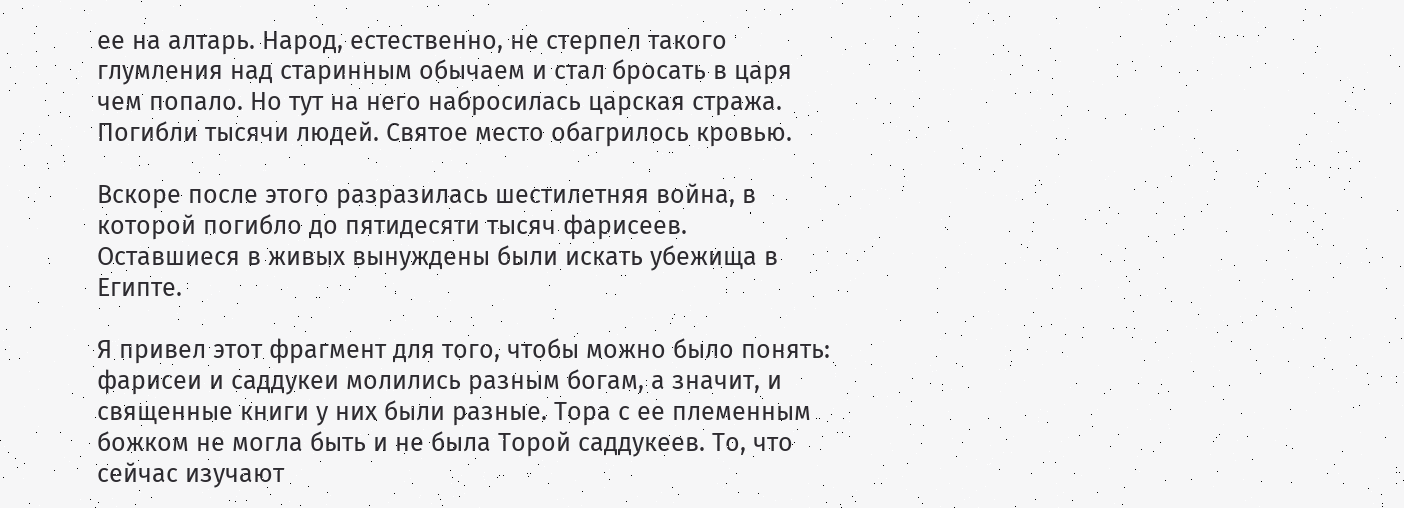ее на алтарь. Народ, естественно, не стерпел такого глумления над старинным обычаем и стал бросать в царя чем попало. Но тут на него набросилась царская стража. Погибли тысячи людей. Святое место обагрилось кровью.

Вскоре после этого разразилась шестилетняя война, в которой погибло до пятидесяти тысяч фарисеев. Оставшиеся в живых вынуждены были искать убежища в Египте.

Я привел этот фрагмент для того, чтобы можно было понять: фарисеи и саддукеи молились разным богам, а значит, и священные книги у них были разные. Тора с ее племенным божком не могла быть и не была Торой саддукеев. То, что сейчас изучают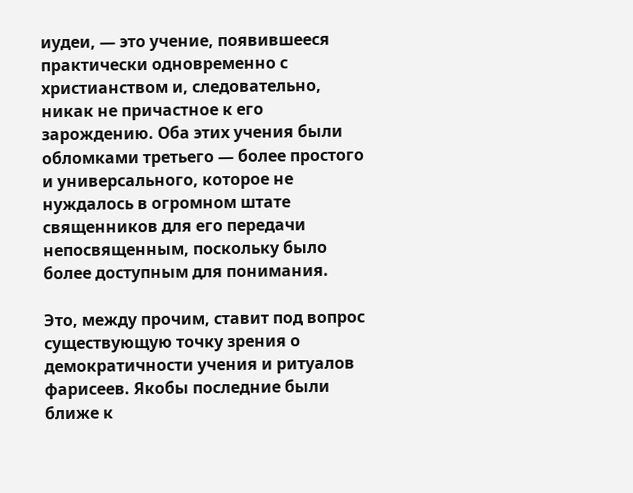иудеи, — это учение, появившееся практически одновременно с христианством и, следовательно, никак не причастное к его зарождению. Оба этих учения были обломками третьего — более простого и универсального, которое не нуждалось в огромном штате священников для его передачи непосвященным, поскольку было более доступным для понимания.

Это, между прочим, ставит под вопрос существующую точку зрения о демократичности учения и ритуалов фарисеев. Якобы последние были ближе к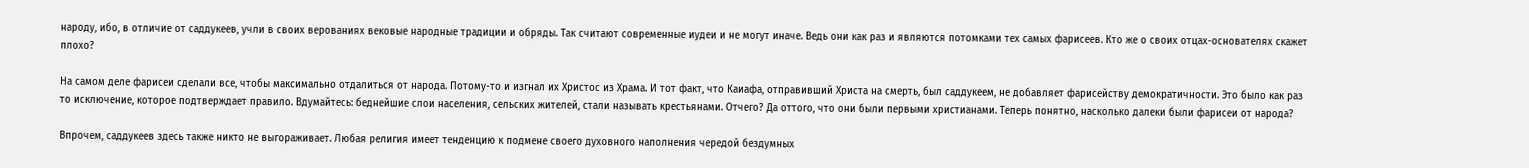народу, ибо, в отличие от саддукеев, учли в своих верованиях вековые народные традиции и обряды. Так считают современные иудеи и не могут иначе. Ведь они как раз и являются потомками тех самых фарисеев. Кто же о своих отцах-основателях скажет плохо?

На самом деле фарисеи сделали все, чтобы максимально отдалиться от народа. Потому-то и изгнал их Христос из Храма. И тот факт, что Каиафа, отправивший Христа на смерть, был саддукеем, не добавляет фарисейству демократичности. Это было как раз то исключение, которое подтверждает правило. Вдумайтесь: беднейшие слои населения, сельских жителей, стали называть крестьянами. Отчего? Да оттого, что они были первыми христианами. Теперь понятно, насколько далеки были фарисеи от народа?

Впрочем, саддукеев здесь также никто не выгораживает. Любая религия имеет тенденцию к подмене своего духовного наполнения чередой бездумных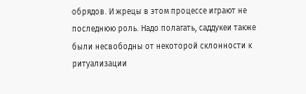обрядов. И жрецы в этом процессе играют не последнюю роль. Надо полагать, саддукеи также были несвободны от некоторой склонности к ритуализации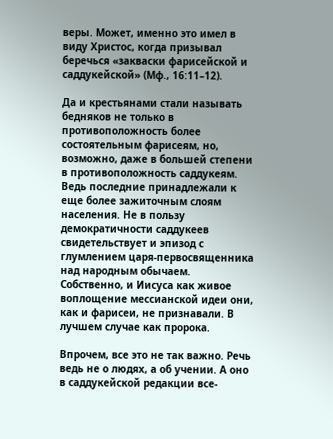веры. Может, именно это имел в виду Христос, когда призывал беречься «закваски фарисейской и саддукейской» (Мф., 16:11–12).

Да и крестьянами стали называть бедняков не только в противоположность более состоятельным фарисеям, но, возможно, даже в большей степени в противоположность саддукеям. Ведь последние принадлежали к еще более зажиточным слоям населения. Не в пользу демократичности саддукеев свидетельствует и эпизод с глумлением царя-первосвященника над народным обычаем. Собственно, и Иисуса как живое воплощение мессианской идеи они, как и фарисеи, не признавали. В лучшем случае как пророка.

Впрочем, все это не так важно. Речь ведь не о людях, а об учении. А оно в саддукейской редакции все-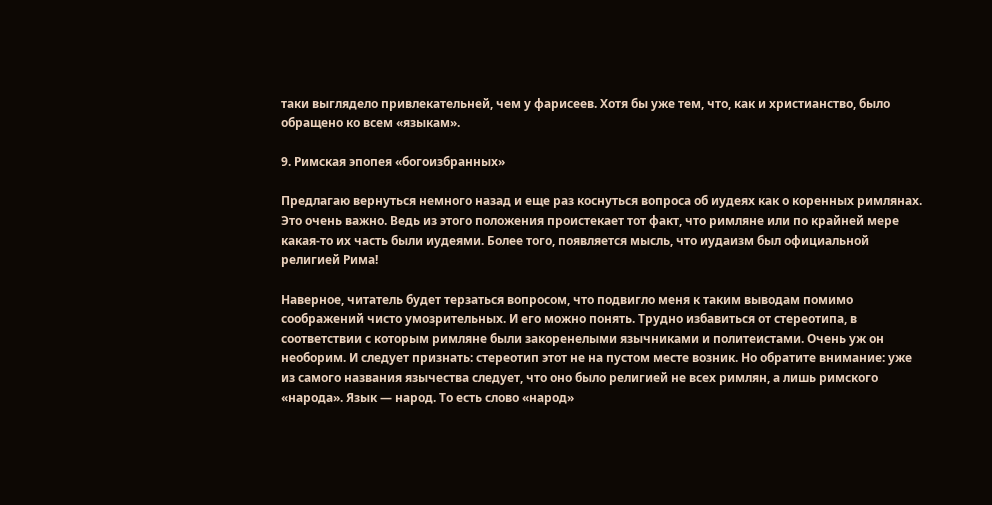таки выглядело привлекательней, чем у фарисеев. Хотя бы уже тем, что, как и христианство, было обращено ко всем «языкам».

9. Римская эпопея «богоизбранных»

Предлагаю вернуться немного назад и еще раз коснуться вопроса об иудеях как о коренных римлянах. Это очень важно. Ведь из этого положения проистекает тот факт, что римляне или по крайней мере какая-то их часть были иудеями. Более того, появляется мысль, что иудаизм был официальной религией Рима!

Наверное, читатель будет терзаться вопросом, что подвигло меня к таким выводам помимо соображений чисто умозрительных. И его можно понять. Трудно избавиться от стереотипа, в соответствии с которым римляне были закоренелыми язычниками и политеистами. Очень уж он необорим. И следует признать: стереотип этот не на пустом месте возник. Но обратите внимание: уже из самого названия язычества следует, что оно было религией не всех римлян, а лишь римского «народа». Язык — народ. То есть слово «народ»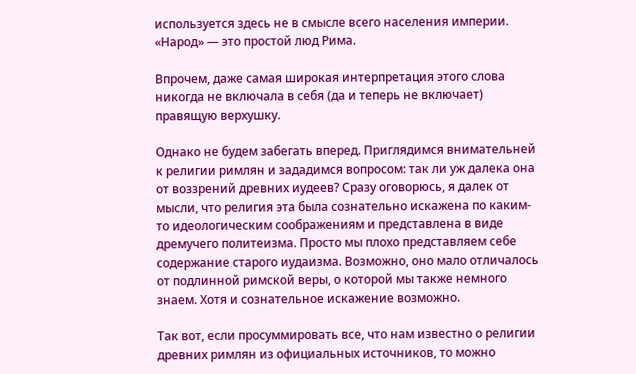используется здесь не в смысле всего населения империи. «Народ» — это простой люд Рима.

Впрочем, даже самая широкая интерпретация этого слова никогда не включала в себя (да и теперь не включает) правящую верхушку.

Однако не будем забегать вперед. Приглядимся внимательней к религии римлян и зададимся вопросом: так ли уж далека она от воззрений древних иудеев? Сразу оговорюсь, я далек от мысли, что религия эта была сознательно искажена по каким-то идеологическим соображениям и представлена в виде дремучего политеизма. Просто мы плохо представляем себе содержание старого иудаизма. Возможно, оно мало отличалось от подлинной римской веры, о которой мы также немного знаем. Хотя и сознательное искажение возможно.

Так вот, если просуммировать все, что нам известно о религии древних римлян из официальных источников, то можно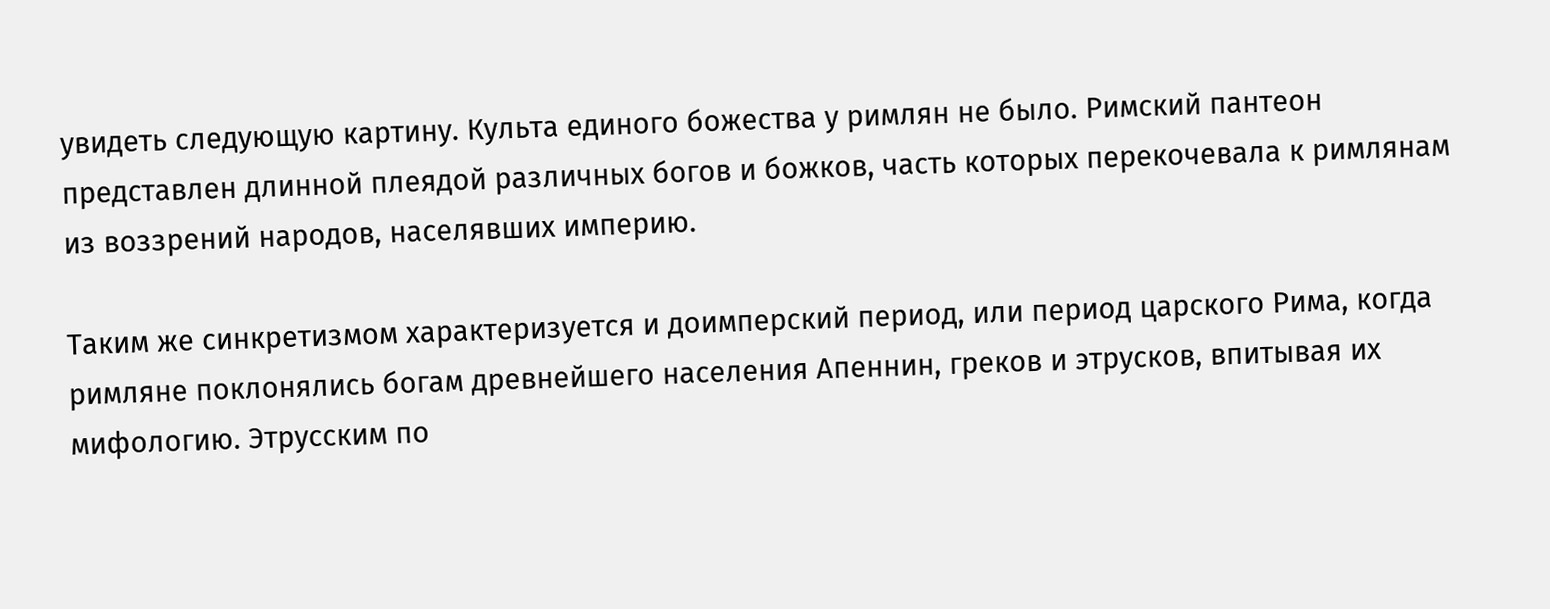увидеть следующую картину. Культа единого божества у римлян не было. Римский пантеон представлен длинной плеядой различных богов и божков, часть которых перекочевала к римлянам из воззрений народов, населявших империю.

Таким же синкретизмом характеризуется и доимперский период, или период царского Рима, когда римляне поклонялись богам древнейшего населения Апеннин, греков и этрусков, впитывая их мифологию. Этрусским по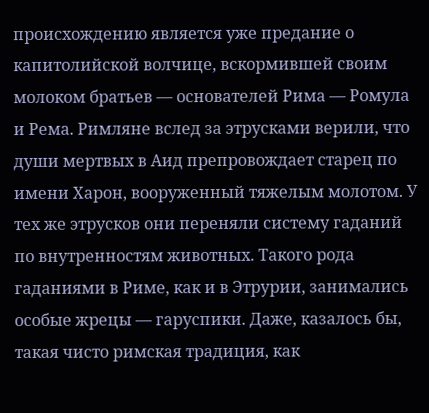происхождению является уже предание о капитолийской волчице, вскормившей своим молоком братьев — основателей Рима — Ромула и Рема. Римляне вслед за этрусками верили, что души мертвых в Аид препровождает старец по имени Харон, вооруженный тяжелым молотом. У тех же этрусков они переняли систему гаданий по внутренностям животных. Такого рода гаданиями в Риме, как и в Этрурии, занимались особые жрецы — гаруспики. Даже, казалось бы, такая чисто римская традиция, как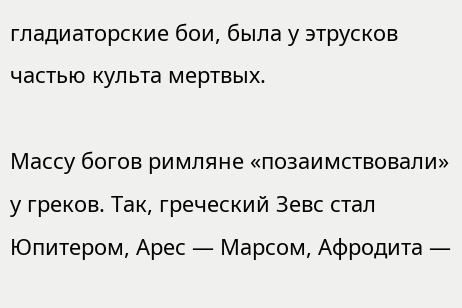гладиаторские бои, была у этрусков частью культа мертвых.

Массу богов римляне «позаимствовали» у греков. Так, греческий Зевс стал Юпитером, Арес — Марсом, Афродита —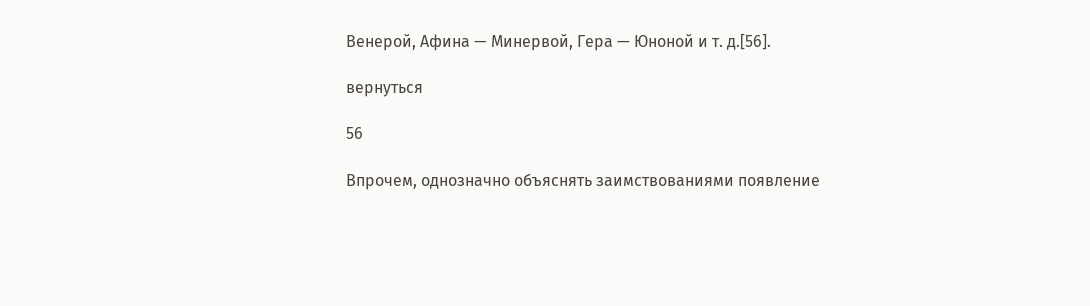Венерой, Афина — Минервой, Гера — Юноной и т. д.[56].

вернуться

56

Впрочем, однозначно объяснять заимствованиями появление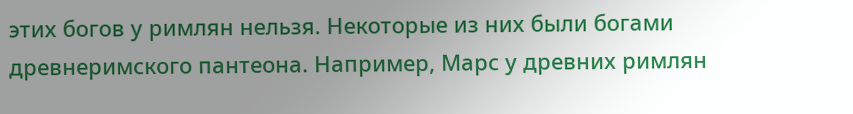этих богов у римлян нельзя. Некоторые из них были богами древнеримского пантеона. Например, Марс у древних римлян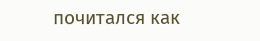почитался как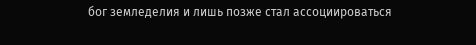бог земледелия и лишь позже стал ассоциироваться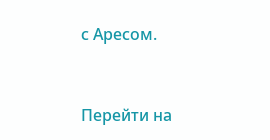с Аресом.


Перейти на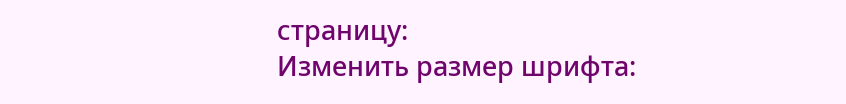страницу:
Изменить размер шрифта: